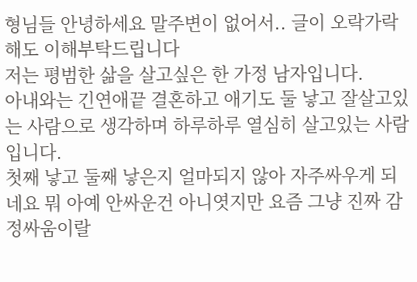형님들 안녕하세요 말주변이 없어서.. 글이 오락가락해도 이해부탁드립니다
저는 평범한 삶을 살고싶은 한 가정 남자입니다.
아내와는 긴연애끝 결혼하고 애기도 둘 낳고 잘살고있는 사람으로 생각하며 하루하루 열심히 살고있는 사람입니다.
첫째 낳고 둘째 낳은지 얼마되지 않아 자주싸우게 되네요 뭐 아예 안싸운건 아니엿지만 요즘 그냥 진짜 감정싸움이랄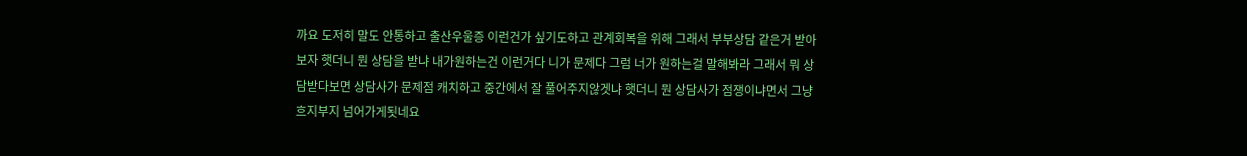까요 도저히 말도 안통하고 출산우울증 이런건가 싶기도하고 관계회복을 위해 그래서 부부상담 같은거 받아보자 햇더니 뭔 상담을 받냐 내가원하는건 이런거다 니가 문제다 그럼 너가 원하는걸 말해봐라 그래서 뭐 상담받다보면 상담사가 문제점 캐치하고 중간에서 잘 풀어주지않겟냐 햇더니 뭔 상담사가 점쟁이냐면서 그냥 흐지부지 넘어가게됫네요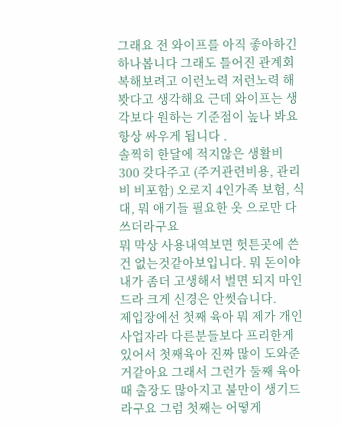그래요 전 와이프를 아직 좋아하긴하나봅니다 그래도 틀어진 관계회복해보려고 이런노력 저런노력 해봣다고 생각해요 근데 와이프는 생각보다 원하는 기준점이 높나 봐요 항상 싸우게 됩니다 .
솔찍히 한달에 적지않은 생활비 300 갖다주고 (주거관련비용, 관리비 비포함) 오로지 4인가족 보험, 식대, 뭐 애기들 필요한 옷 으로만 다 쓰더라구요
뭐 막상 사용내역보면 헛튼곳에 쓴건 없는것같아보입니다. 뭐 돈이야 내가 좀더 고생해서 벌면 되지 마인드라 크게 신경은 안썻습니다.
제입장에선 첫째 육아 뭐 제가 개인사업자라 다른분들보다 프리한게 있어서 첫째육아 진짜 많이 도와준거같아요 그래서 그런가 둘째 육아때 출장도 많아지고 불만이 생기드라구요 그럼 첫째는 어떻게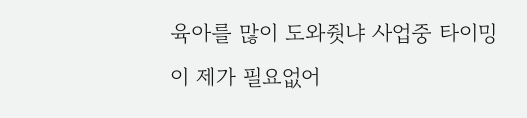육아를 많이 도와줫냐 사업중 타이밍이 제가 필요없어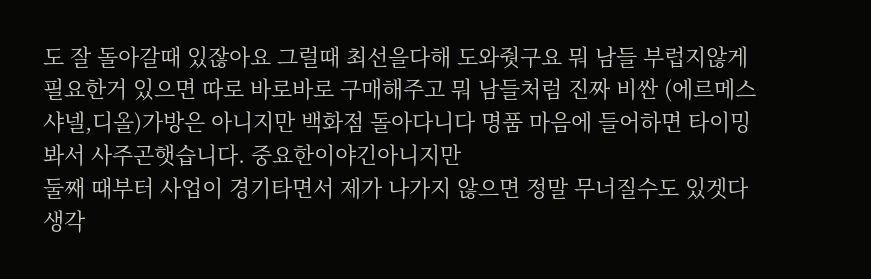도 잘 돌아갈때 있잖아요 그럴때 최선을다해 도와줫구요 뭐 남들 부럽지않게 필요한거 있으면 따로 바로바로 구매해주고 뭐 남들처럼 진짜 비싼 (에르메스샤넬,디올)가방은 아니지만 백화점 돌아다니다 명품 마음에 들어하면 타이밍 봐서 사주곤햇습니다. 중요한이야긴아니지만
둘째 때부터 사업이 경기타면서 제가 나가지 않으면 정말 무너질수도 있겟다 생각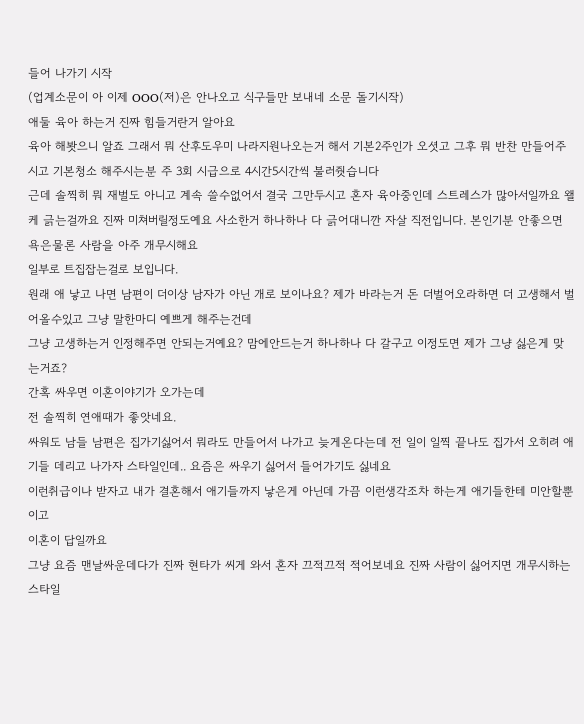들어 나가기 시작
(업계소문이 아 이제 OOO(저)은 안나오고 식구들만 보내네 소문 돌기시작)
애둘 육아 하는거 진짜 힘들거란거 알아요
육아 해봣으니 알죠 그래서 뭐 산후도우미 나라지원나오는거 해서 기본2주인가 오셧고 그후 뭐 반찬 만들어주시고 기본청소 해주시는분 주 3회 시급으로 4시간5시간씩 불러줫습니다
근데 솔찍히 뭐 재벌도 아니고 계속 쓸수없어서 결국 그만두시고 혼자 육아중인데 스트레스가 많아서일까요 왤케 긁는걸까요 진짜 미쳐버릴정도예요 사소한거 하나하나 다 긁어대니깐 자살 직전입니다. 본인기분 안좋으면 욕은물론 사람을 아주 개무시해요
일부로 트집잡는걸로 보입니다.
원래 애 낳고 나면 남편이 더이상 남자가 아닌 개로 보이나요? 제가 바라는거 돈 더벌어오라하면 더 고생해서 벌어올수있고 그냥 말한마디 예쁘게 해주는건데
그냥 고생하는거 인정해주면 안되는거예요? 맘에안드는거 하나하나 다 갈구고 이정도면 제가 그냥 싫은게 맞는거죠?
간혹 싸우면 이혼이야기가 오가는데
전 솔찍히 연애때가 좋앗네요.
싸워도 남들 남편은 집가기싫어서 뭐라도 만들어서 나가고 늦게온다는데 전 일이 일찍 끝나도 집가서 오히려 애기들 데리고 나가자 스타일인데.. 요즘은 싸우기 싫어서 들어가기도 싫네요
이런취급이나 받자고 내가 결혼해서 애기들까지 낳은게 아닌데 가끔 이런생각조차 하는게 애기들한테 미안할뿐이고
이혼이 답일까요
그냥 요즘 맨날싸운데다가 진짜 현타가 씨게 와서 혼자 끄적끄적 적어보네요 진짜 사람이 싫어지면 개무시하는 스타일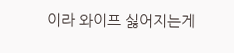이라 와이프 싫어지는게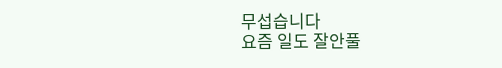무섭습니다
요즘 일도 잘안풀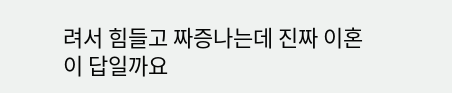려서 힘들고 짜증나는데 진짜 이혼이 답일까요